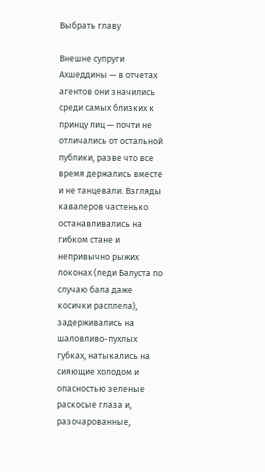Выбрать главу

Внешне супруги Ахшеддины — в отчетах агентов они значились среди самых близких к принцу лиц — почти не отличались от остальной публики, разве что все время держались вместе и не танцевали. Взгляды кавалеров частенько останавливались на гибком стане и непривычно рыжих локонах (леди Балуста по случаю бала даже косички расплела), задерживались на шаловливо-пухлых губках, натыкались на сияющие холодом и опасностью зеленые раскосые глаза и, разочарованные,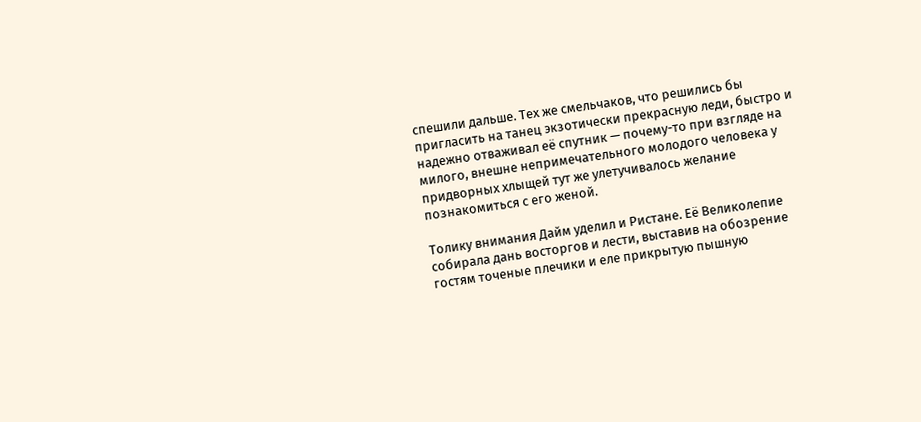спешили дальше. Тех же смельчаков, что решились бы пригласить на танец экзотически прекрасную леди, быстро и надежно отваживал её спутник — почему-то при взгляде на милого, внешне непримечательного молодого человека у придворных хлыщей тут же улетучивалось желание познакомиться с его женой.

Толику внимания Дайм уделил и Ристане. Её Великолепие собирала дань восторгов и лести, выставив на обозрение гостям точеные плечики и еле прикрытую пышную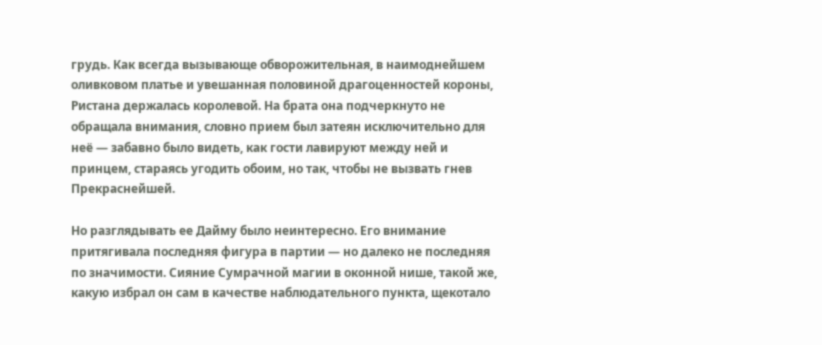грудь. Как всегда вызывающе обворожительная, в наимоднейшем оливковом платье и увешанная половиной драгоценностей короны, Ристана держалась королевой. На брата она подчеркнуто не обращала внимания, словно прием был затеян исключительно для неё — забавно было видеть, как гости лавируют между ней и принцем, стараясь угодить обоим, но так, чтобы не вызвать гнев Прекраснейшей.

Но разглядывать ее Дайму было неинтересно. Его внимание притягивала последняя фигура в партии — но далеко не последняя по значимости. Сияние Сумрачной магии в оконной нише, такой же, какую избрал он сам в качестве наблюдательного пункта, щекотало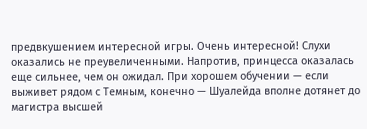предвкушением интересной игры. Очень интересной! Слухи оказались не преувеличенными. Напротив, принцесса оказалась еще сильнее, чем он ожидал. При хорошем обучении — если выживет рядом с Темным, конечно — Шуалейда вполне дотянет до магистра высшей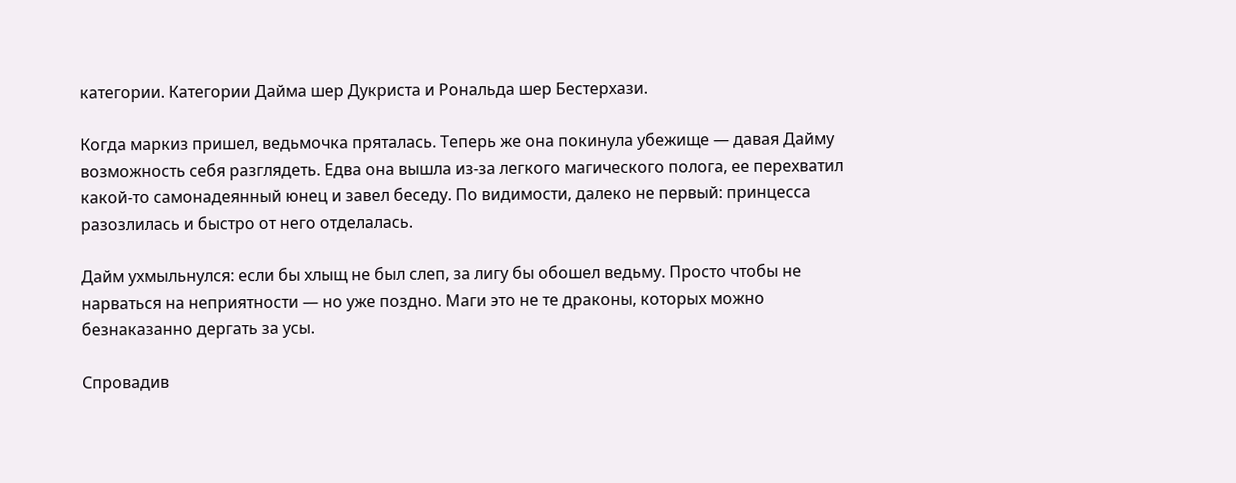категории. Категории Дайма шер Дукриста и Рональда шер Бестерхази.

Когда маркиз пришел, ведьмочка пряталась. Теперь же она покинула убежище — давая Дайму возможность себя разглядеть. Едва она вышла из-за легкого магического полога, ее перехватил какой-то самонадеянный юнец и завел беседу. По видимости, далеко не первый: принцесса разозлилась и быстро от него отделалась.

Дайм ухмыльнулся: если бы хлыщ не был слеп, за лигу бы обошел ведьму. Просто чтобы не нарваться на неприятности — но уже поздно. Маги это не те драконы, которых можно безнаказанно дергать за усы.

Спровадив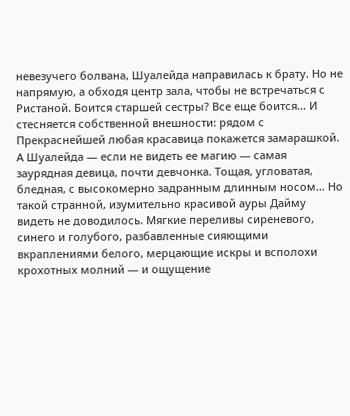невезучего болвана, Шуалейда направилась к брату. Но не напрямую, а обходя центр зала, чтобы не встречаться с Ристаной. Боится старшей сестры? Все еще боится… И стесняется собственной внешности: рядом с Прекраснейшей любая красавица покажется замарашкой. А Шуалейда — если не видеть ее магию — самая заурядная девица, почти девчонка. Тощая, угловатая, бледная, с высокомерно задранным длинным носом… Но такой странной, изумительно красивой ауры Дайму видеть не доводилось. Мягкие переливы сиреневого, синего и голубого, разбавленные сияющими вкраплениями белого, мерцающие искры и всполохи крохотных молний — и ощущение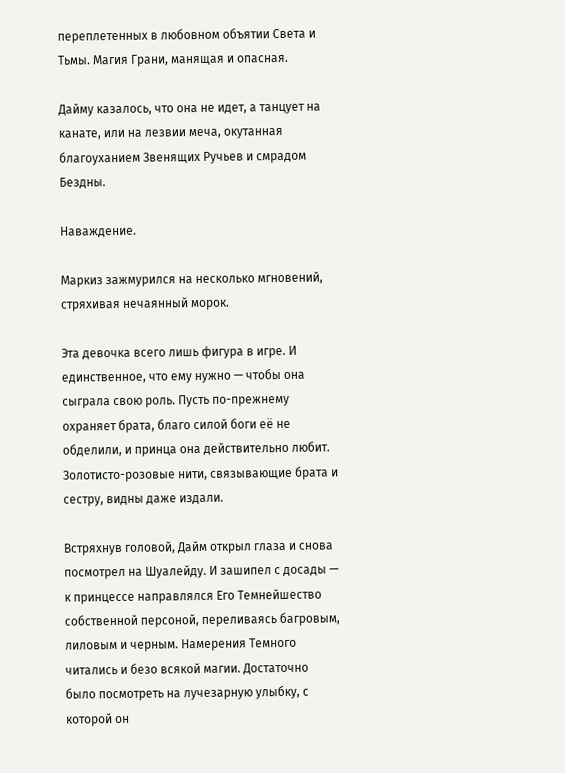переплетенных в любовном объятии Света и Тьмы. Магия Грани, манящая и опасная.

Дайму казалось, что она не идет, а танцует на канате, или на лезвии меча, окутанная благоуханием Звенящих Ручьев и смрадом Бездны.

Наваждение.

Маркиз зажмурился на несколько мгновений, стряхивая нечаянный морок.

Эта девочка всего лишь фигура в игре. И единственное, что ему нужно — чтобы она сыграла свою роль. Пусть по-прежнему охраняет брата, благо силой боги её не обделили, и принца она действительно любит. Золотисто-розовые нити, связывающие брата и сестру, видны даже издали.

Встряхнув головой, Дайм открыл глаза и снова посмотрел на Шуалейду. И зашипел с досады — к принцессе направлялся Его Темнейшество собственной персоной, переливаясь багровым, лиловым и черным. Намерения Темного читались и безо всякой магии. Достаточно было посмотреть на лучезарную улыбку, с которой он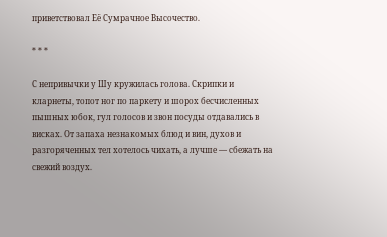приветствовал Её Сумрачное Высочество.

* * *

С непривычки у Шу кружилась голова. Скрипки и кларнеты, топот ног по паркету и шорох бесчисленных пышных юбок, гул голосов и звон посуды отдавались в висках. От запаха незнакомых блюд и вин, духов и разгоряченных тел хотелось чихать, а лучше — сбежать на свежий воздух.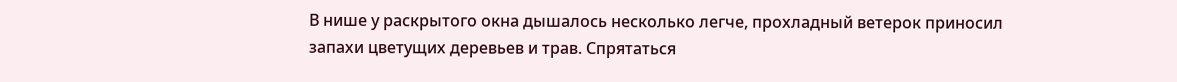В нише у раскрытого окна дышалось несколько легче, прохладный ветерок приносил запахи цветущих деревьев и трав. Спрятаться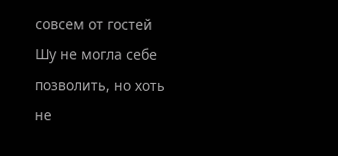совсем от гостей Шу не могла себе позволить, но хоть не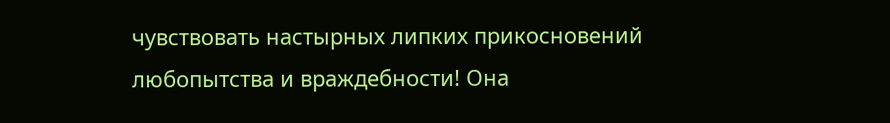чувствовать настырных липких прикосновений любопытства и враждебности! Она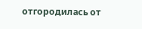отгородилась от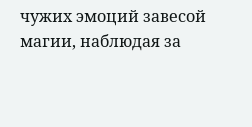чужих эмоций завесой магии, наблюдая за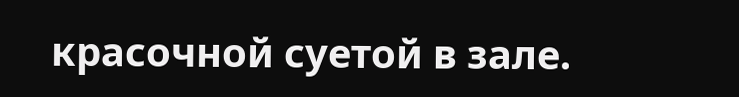красочной суетой в зале.